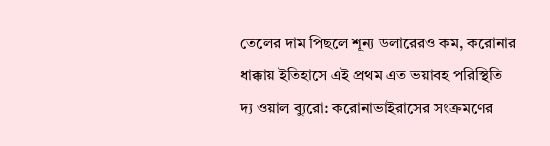তেলের দাম পিছলে শূন্য ডলারেরও কম, করোনার ধাক্কায় ইতিহাসে এই প্রথম এত ভয়াবহ পরিস্থিতি
দ্য ওয়াল ব্যুরো: করোনাভাইরাসের সংক্রমণের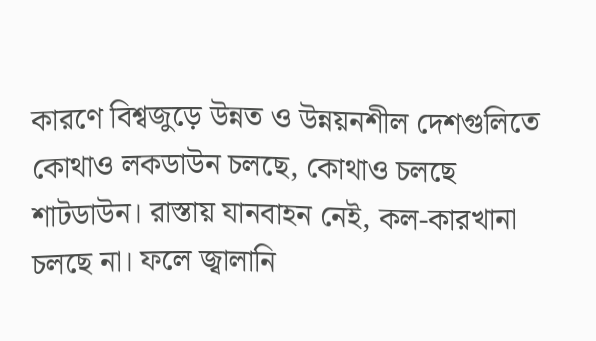কারণে বিশ্বজুড়ে উন্নত ও উন্নয়নশীল দেশগুলিতে কোথাও লকডাউন চলছে, কোথাও চলছে শাটডাউন। রাস্তায় যানবাহন নেই, কল-কারখানা চলছে না। ফলে জ্বালানি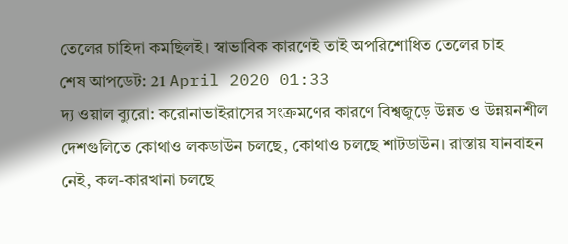তেলের চাহিদা কমছিলই। স্বাভাবিক কারণেই তাই অপরিশোধিত তেলের চাহ
শেষ আপডেট: 21 April 2020 01:33
দ্য ওয়াল ব্যুরো: করোনাভাইরাসের সংক্রমণের কারণে বিশ্বজুড়ে উন্নত ও উন্নয়নশীল দেশগুলিতে কোথাও লকডাউন চলছে, কোথাও চলছে শাটডাউন। রাস্তায় যানবাহন নেই, কল-কারখানা চলছে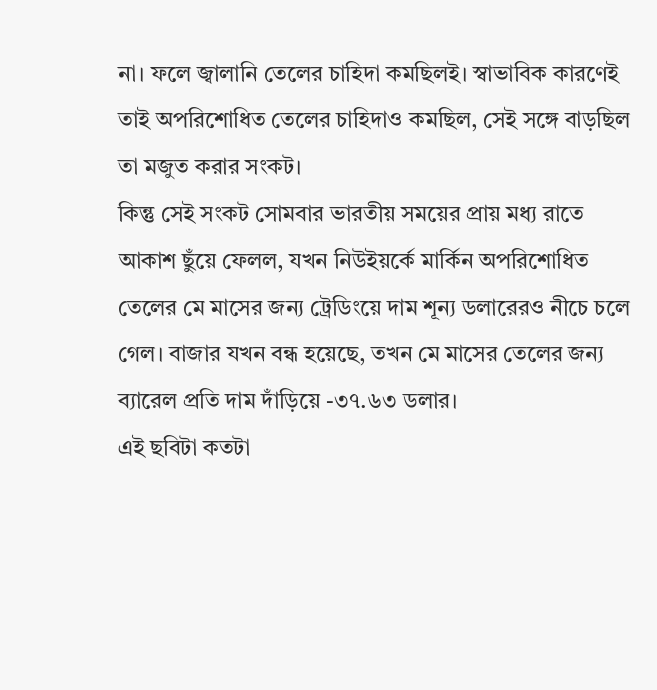না। ফলে জ্বালানি তেলের চাহিদা কমছিলই। স্বাভাবিক কারণেই তাই অপরিশোধিত তেলের চাহিদাও কমছিল, সেই সঙ্গে বাড়ছিল তা মজুত করার সংকট।
কিন্তু সেই সংকট সোমবার ভারতীয় সময়ের প্রায় মধ্য রাতে আকাশ ছুঁয়ে ফেলল, যখন নিউইয়র্কে মার্কিন অপরিশোধিত তেলের মে মাসের জন্য ট্রেডিংয়ে দাম শূন্য ডলারেরও নীচে চলে গেল। বাজার যখন বন্ধ হয়েছে, তখন মে মাসের তেলের জন্য ব্যারেল প্রতি দাম দাঁড়িয়ে -৩৭.৬৩ ডলার।
এই ছবিটা কতটা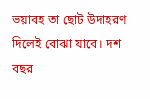ভয়াবহ তা ছোট উদাহরণ দিলেই বোঝা যাবে। দশ বছর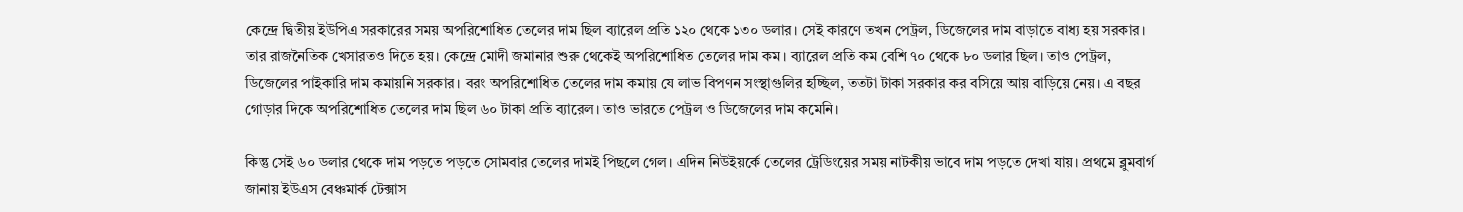কেন্দ্রে দ্বিতীয় ইউপিএ সরকারের সময় অপরিশোধিত তেলের দাম ছিল ব্যারেল প্রতি ১২০ থেকে ১৩০ ডলার। সেই কারণে তখন পেট্রল, ডিজেলের দাম বাড়াতে বাধ্য হয় সরকার। তার রাজনৈতিক খেসারতও দিতে হয়। কেন্দ্রে মোদী জমানার শুরু থেকেই অপরিশোধিত তেলের দাম কম। ব্যারেল প্রতি কম বেশি ৭০ থেকে ৮০ ডলার ছিল। তাও পেট্রল, ডিজেলের পাইকারি দাম কমায়নি সরকার। বরং অপরিশোধিত তেলের দাম কমায় যে লাভ বিপণন সংস্থাগুলির হচ্ছিল, ততটা টাকা সরকার কর বসিয়ে আয় বাড়িয়ে নেয়। এ বছর গোড়ার দিকে অপরিশোধিত তেলের দাম ছিল ৬০ টাকা প্রতি ব্যারেল। তাও ভারতে পেট্রল ও ডিজেলের দাম কমেনি।

কিন্তু সেই ৬০ ডলার থেকে দাম পড়তে পড়তে সোমবার তেলের দামই পিছলে গেল। এদিন নিউইয়র্কে তেলের ট্রেডিংয়ের সময় নাটকীয় ভাবে দাম পড়তে দেখা যায়। প্রথমে ব্লুমবার্গ জানায় ইউএস বেঞ্চমার্ক টেক্সাস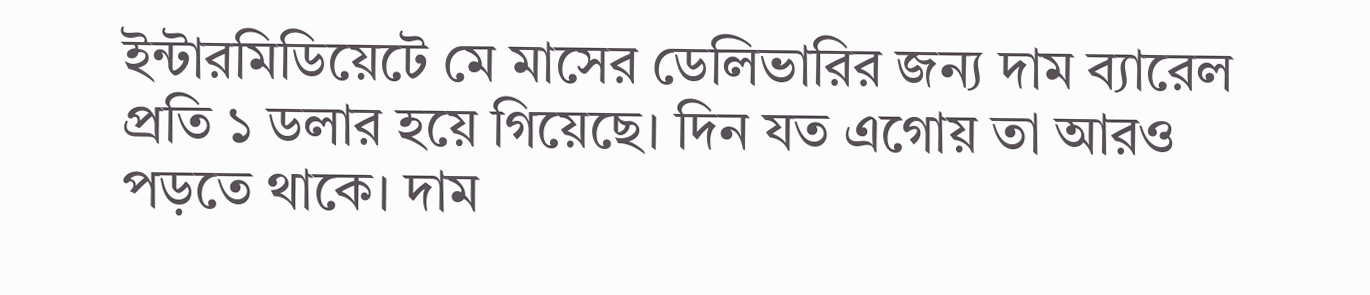ইন্টারমিডিয়েটে মে মাসের ডেলিভারির জন্য দাম ব্যারেল প্রতি ১ ডলার হয়ে গিয়েছে। দিন যত এগোয় তা আরও পড়তে থাকে। দাম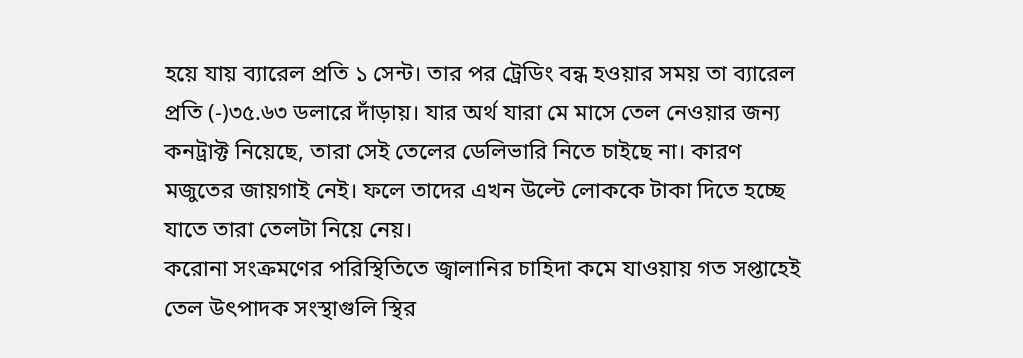হয়ে যায় ব্যারেল প্রতি ১ সেন্ট। তার পর ট্রেডিং বন্ধ হওয়ার সময় তা ব্যারেল প্রতি (-)৩৫.৬৩ ডলারে দাঁড়ায়। যার অর্থ যারা মে মাসে তেল নেওয়ার জন্য কনট্রাক্ট নিয়েছে, তারা সেই তেলের ডেলিভারি নিতে চাইছে না। কারণ মজুতের জায়গাই নেই। ফলে তাদের এখন উল্টে লোককে টাকা দিতে হচ্ছে যাতে তারা তেলটা নিয়ে নেয়।
করোনা সংক্রমণের পরিস্থিতিতে জ্বালানির চাহিদা কমে যাওয়ায় গত সপ্তাহেই তেল উৎপাদক সংস্থাগুলি স্থির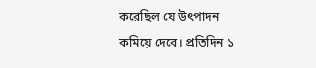করেছিল যে উৎপাদন কমিয়ে দেবে। প্রতিদিন ১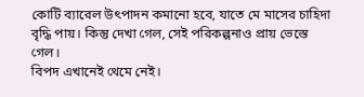কোটি ব্যারেল উৎপাদন কমানো হবে, যাতে মে মাসের চাহিদা বৃদ্ধি পায়। কিন্তু দেখা গেল, সেই পরিকল্পনাও প্রায় ভেস্তে গেল।
বিপদ এখানেই থেমে নেই।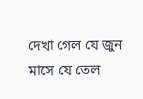দেখা গেল যে জুন মাসে যে তেল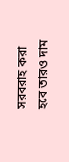সরবরাহ করা হবে তারও দাম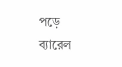পড়ে ব্যারেল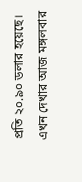প্রতি ২০.৯০ ডলার হয়েছে। এখন দেখার আজ মঙ্গলবার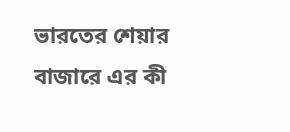ভারতের শেয়ার বাজারে এর কী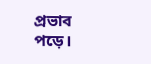প্রভাব পড়ে।